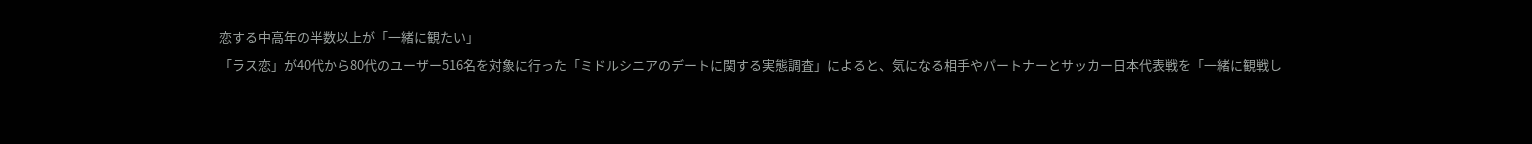恋する中高年の半数以上が「一緒に観たい」
「ラス恋」が40代から80代のユーザー516名を対象に行った「ミドルシニアのデートに関する実態調査」によると、気になる相手やパートナーとサッカー日本代表戦を「一緒に観戦し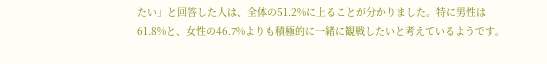たい」と回答した人は、全体の51.2%に上ることが分かりました。特に男性は61.8%と、女性の46.7%よりも積極的に一緒に観戦したいと考えているようです。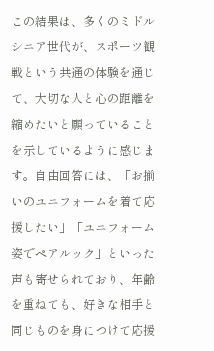この結果は、多くのミドルシニア世代が、スポーツ観戦という共通の体験を通じて、大切な人と心の距離を縮めたいと願っていることを示しているように感じます。自由回答には、「お揃いのユニフォームを着て応援したい」「ユニフォーム姿でペアルック」といった声も寄せられており、年齢を重ねても、好きな相手と同じものを身につけて応援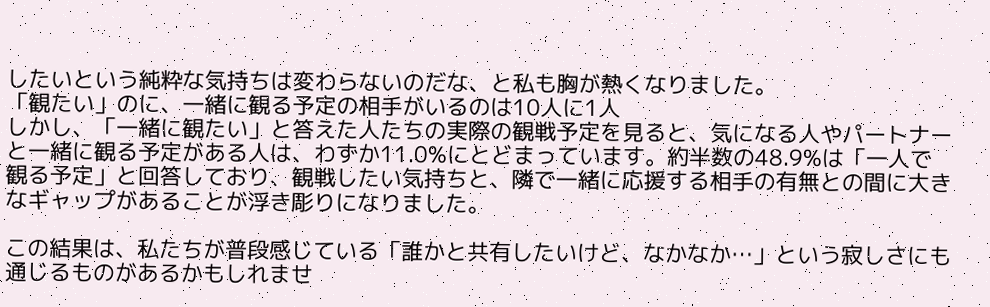したいという純粋な気持ちは変わらないのだな、と私も胸が熱くなりました。
「観たい」のに、一緒に観る予定の相手がいるのは10人に1人
しかし、「一緒に観たい」と答えた人たちの実際の観戦予定を見ると、気になる人やパートナーと一緒に観る予定がある人は、わずか11.0%にとどまっています。約半数の48.9%は「一人で観る予定」と回答しており、観戦したい気持ちと、隣で一緒に応援する相手の有無との間に大きなギャップがあることが浮き彫りになりました。

この結果は、私たちが普段感じている「誰かと共有したいけど、なかなか…」という寂しさにも通じるものがあるかもしれませ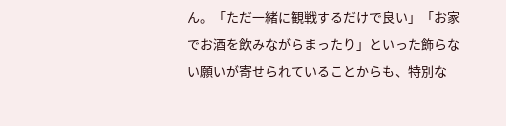ん。「ただ一緒に観戦するだけで良い」「お家でお酒を飲みながらまったり」といった飾らない願いが寄せられていることからも、特別な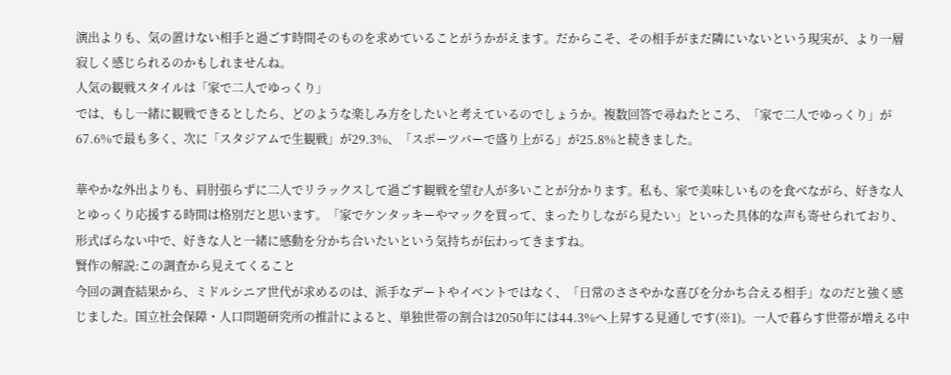演出よりも、気の置けない相手と過ごす時間そのものを求めていることがうかがえます。だからこそ、その相手がまだ隣にいないという現実が、より一層寂しく感じられるのかもしれませんね。
人気の観戦スタイルは「家で二人でゆっくり」
では、もし一緒に観戦できるとしたら、どのような楽しみ方をしたいと考えているのでしょうか。複数回答で尋ねたところ、「家で二人でゆっくり」が67.6%で最も多く、次に「スタジアムで生観戦」が29.3%、「スポーツバーで盛り上がる」が25.8%と続きました。

華やかな外出よりも、肩肘張らずに二人でリラックスして過ごす観戦を望む人が多いことが分かります。私も、家で美味しいものを食べながら、好きな人とゆっくり応援する時間は格別だと思います。「家でケンタッキーやマックを買って、まったりしながら見たい」といった具体的な声も寄せられており、形式ばらない中で、好きな人と一緒に感動を分かち合いたいという気持ちが伝わってきますね。
賢作の解説:この調査から見えてくること
今回の調査結果から、ミドルシニア世代が求めるのは、派手なデートやイベントではなく、「日常のささやかな喜びを分かち合える相手」なのだと強く感じました。国立社会保障・人口問題研究所の推計によると、単独世帯の割合は2050年には44.3%へ上昇する見通しです(※1)。一人で暮らす世帯が増える中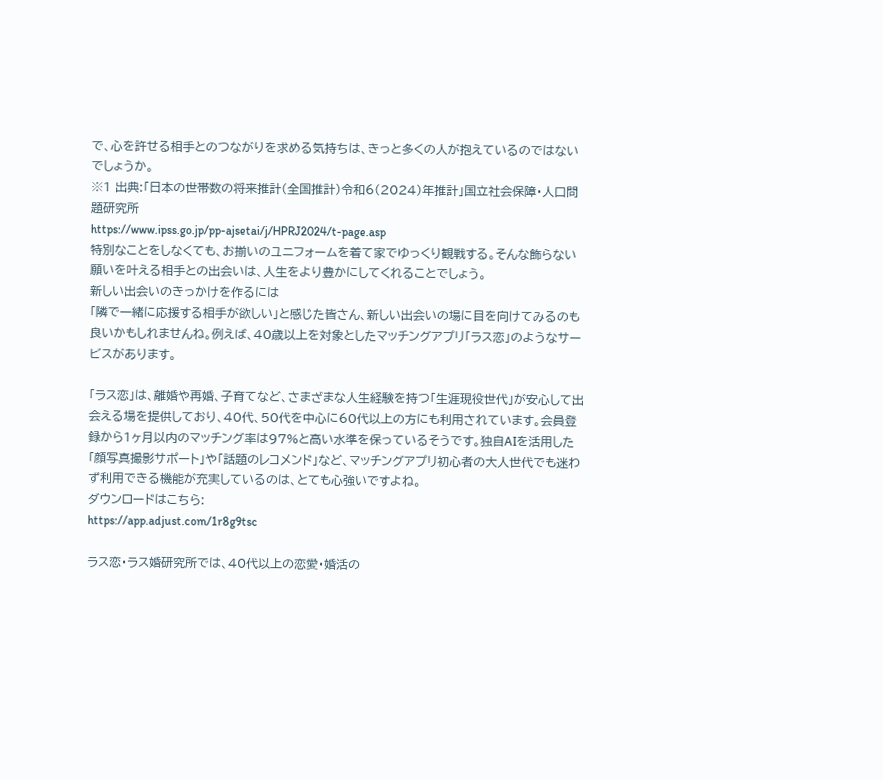で、心を許せる相手とのつながりを求める気持ちは、きっと多くの人が抱えているのではないでしょうか。
※1 出典:「日本の世帯数の将来推計(全国推計)令和6(2024)年推計」国立社会保障・人口問題研究所
https://www.ipss.go.jp/pp-ajsetai/j/HPRJ2024/t-page.asp
特別なことをしなくても、お揃いのユニフォームを着て家でゆっくり観戦する。そんな飾らない願いを叶える相手との出会いは、人生をより豊かにしてくれることでしょう。
新しい出会いのきっかけを作るには
「隣で一緒に応援する相手が欲しい」と感じた皆さん、新しい出会いの場に目を向けてみるのも良いかもしれませんね。例えば、40歳以上を対象としたマッチングアプリ「ラス恋」のようなサービスがあります。

「ラス恋」は、離婚や再婚、子育てなど、さまざまな人生経験を持つ「生涯現役世代」が安心して出会える場を提供しており、40代、50代を中心に60代以上の方にも利用されています。会員登録から1ヶ月以内のマッチング率は97%と高い水準を保っているそうです。独自AIを活用した「顔写真撮影サポート」や「話題のレコメンド」など、マッチングアプリ初心者の大人世代でも迷わず利用できる機能が充実しているのは、とても心強いですよね。
ダウンロードはこちら:
https://app.adjust.com/1r8g9tsc

ラス恋・ラス婚研究所では、40代以上の恋愛・婚活の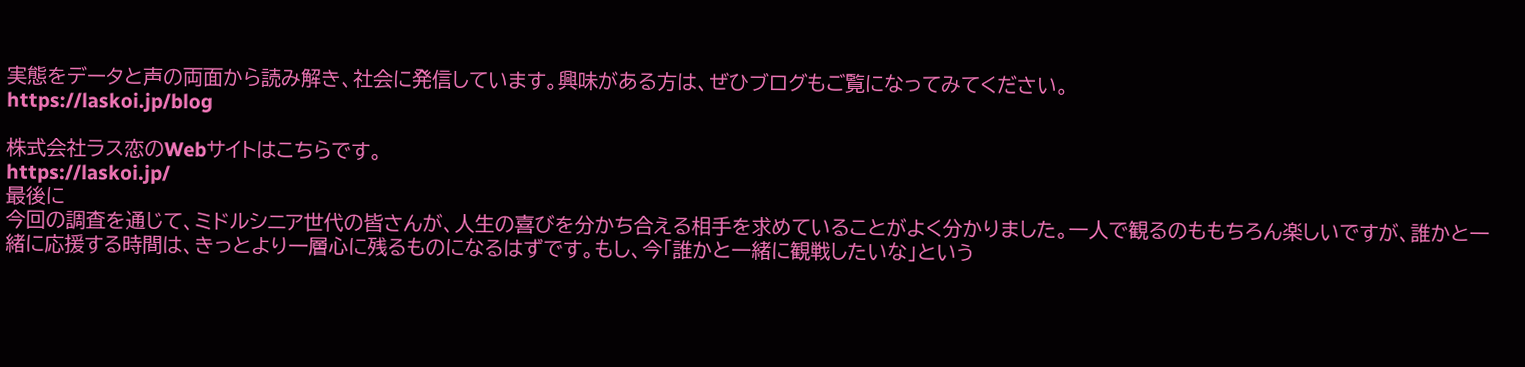実態をデータと声の両面から読み解き、社会に発信しています。興味がある方は、ぜひブログもご覧になってみてください。
https://laskoi.jp/blog

株式会社ラス恋のWebサイトはこちらです。
https://laskoi.jp/
最後に
今回の調査を通じて、ミドルシニア世代の皆さんが、人生の喜びを分かち合える相手を求めていることがよく分かりました。一人で観るのももちろん楽しいですが、誰かと一緒に応援する時間は、きっとより一層心に残るものになるはずです。もし、今「誰かと一緒に観戦したいな」という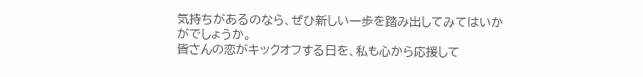気持ちがあるのなら、ぜひ新しい一歩を踏み出してみてはいかがでしょうか。
皆さんの恋がキックオフする日を、私も心から応援して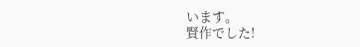います。
賢作でした!